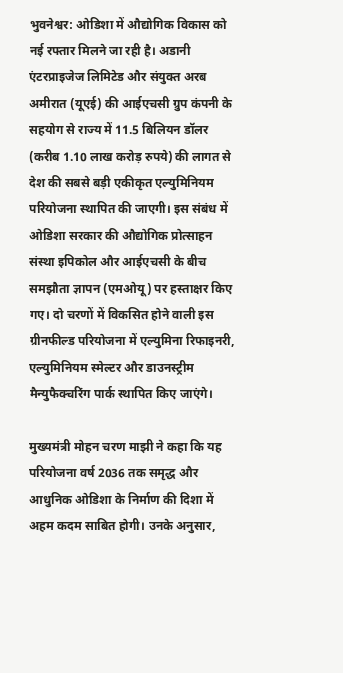भुवनेश्वर: ओडिशा में औद्योगिक विकास को नई रफ्तार मिलने जा रही है। अडानी एंटरप्राइजेज लिमिटेड और संयुक्त अरब अमीरात (यूएई) की आईएचसी ग्रुप कंपनी के सहयोग से राज्य में 11.5 बिलियन डॉलर (करीब 1.10 लाख करोड़ रुपये) की लागत से देश की सबसे बड़ी एकीकृत एल्युमिनियम परियोजना स्थापित की जाएगी। इस संबंध में ओडिशा सरकार की औद्योगिक प्रोत्साहन संस्था इपिकोल और आईएचसी के बीच समझौता ज्ञापन (एमओयू) पर हस्ताक्षर किए गए। दो चरणों में विकसित होने वाली इस ग्रीनफील्ड परियोजना में एल्युमिना रिफाइनरी, एल्युमिनियम स्मेल्टर और डाउनस्ट्रीम मैन्युफैक्चरिंग पार्क स्थापित किए जाएंगे।

मुख्यमंत्री मोहन चरण माझी ने कहा कि यह परियोजना वर्ष 2036 तक समृद्ध और आधुनिक ओडिशा के निर्माण की दिशा में अहम कदम साबित होगी। उनके अनुसार,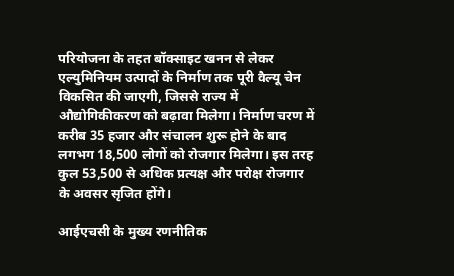परियोजना के तहत बॉक्साइट खनन से लेकर एल्युमिनियम उत्पादों के निर्माण तक पूरी वैल्यू चेन विकसित की जाएगी, जिससे राज्य में औद्योगिकीकरण को बढ़ावा मिलेगा। निर्माण चरण में करीब 35 हजार और संचालन शुरू होने के बाद लगभग 18,500 लोगों को रोजगार मिलेगा। इस तरह कुल 53,500 से अधिक प्रत्यक्ष और परोक्ष रोजगार के अवसर सृजित होंगे।

आईएचसी के मुख्य रणनीतिक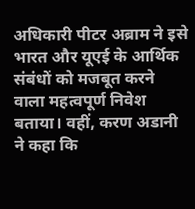अधिकारी पीटर अब्राम ने इसे भारत और यूएई के आर्थिक संबंधों को मजबूत करने वाला महत्वपूर्ण निवेश बताया। वहीं, करण अडानी ने कहा कि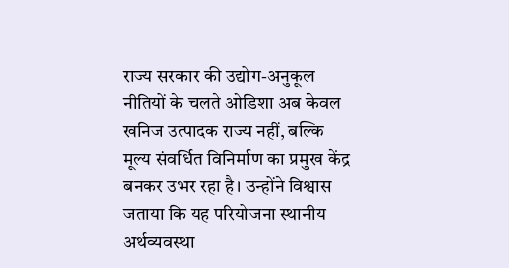राज्य सरकार की उद्योग-अनुकूल नीतियों के चलते ओडिशा अब केवल खनिज उत्पादक राज्य नहीं, बल्कि मूल्य संवर्धित विनिर्माण का प्रमुख केंद्र बनकर उभर रहा है। उन्होंने विश्वास जताया कि यह परियोजना स्थानीय अर्थव्यवस्था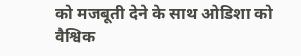को मजबूती देने के साथ ओडिशा को वैश्विक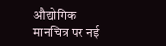औद्योगिक मानचित्र पर नई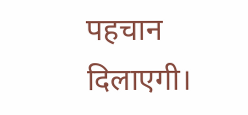पहचान दिलाएगी।